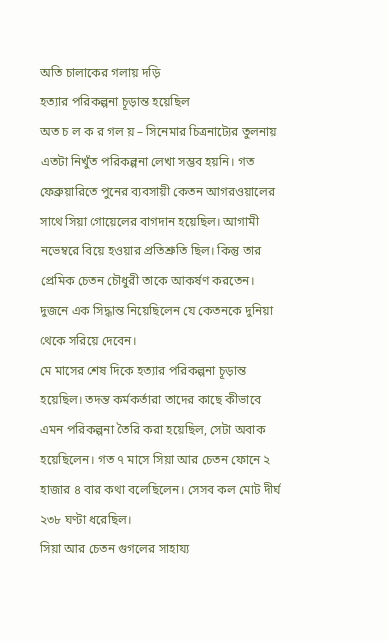অতি চালাকের গলায় দড়ি
হত্যার পরিকল্পনা চূড়ান্ত হয়েছিল
অত চ ল ক র গল য় – সিনেমার চিত্রনাট্যের তুলনায় এতটা নিখুঁত পরিকল্পনা লেখা সম্ভব হয়নি। গত ফেব্রুয়ারিতে পুনের ব্যবসায়ী কেতন আগরওয়ালের সাথে সিয়া গোয়েলের বাগদান হয়েছিল। আগামী নভেম্বরে বিয়ে হওয়ার প্রতিশ্রুতি ছিল। কিন্তু তার প্রেমিক চেতন চৌধুরী তাকে আকর্ষণ করতেন। দুজনে এক সিদ্ধান্ত নিয়েছিলেন যে কেতনকে দুনিয়া থেকে সরিয়ে দেবেন।
মে মাসের শেষ দিকে হত্যার পরিকল্পনা চূড়ান্ত হয়েছিল। তদন্ত কর্মকর্তারা তাদের কাছে কীভাবে এমন পরিকল্পনা তৈরি করা হয়েছিল, সেটা অবাক হয়েছিলেন। গত ৭ মাসে সিয়া আর চেতন ফোনে ২ হাজার ৪ বার কথা বলেছিলেন। সেসব কল মোট দীর্ঘ ২৩৮ ঘণ্টা ধরেছিল।
সিয়া আর চেতন গুগলের সাহায্য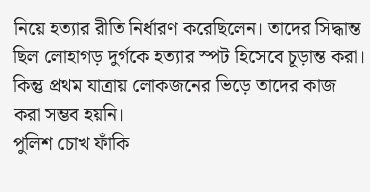নিয়ে হত্যার রীতি নির্ধারণ করেছিলেন। তাদের সিদ্ধান্ত ছিল লোহাগড় দুর্গকে হত্যার স্পট হিসেবে চূড়ান্ত করা। কিন্তু প্রথম যাত্রায় লোকজনের ভিড়ে তাদের কাজ করা সম্ভব হয়নি।
পুলিশ চোখ ফাঁকি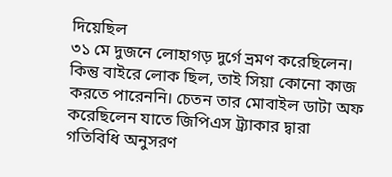দিয়েছিল
৩১ মে দুজনে লোহাগড় দুর্গে ভ্রমণ করেছিলেন। কিন্তু বাইরে লোক ছিল, তাই সিয়া কোনো কাজ করতে পারেননি। চেতন তার মোবাইল ডাটা অফ করেছিলেন যাতে জিপিএস ট্র্যাকার দ্বারা গতিবিধি অনুসরণ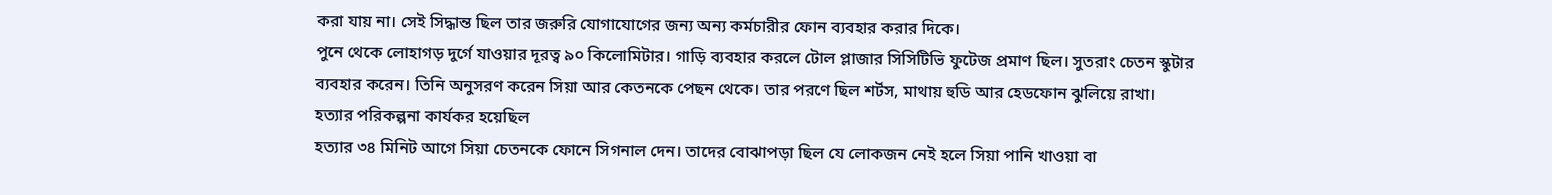করা যায় না। সেই সিদ্ধান্ত ছিল তার জরুরি যোগাযোগের জন্য অন্য কর্মচারীর ফোন ব্যবহার করার দিকে।
পুনে থেকে লোহাগড় দুর্গে যাওয়ার দূরত্ব ৯০ কিলোমিটার। গাড়ি ব্যবহার করলে টোল প্লাজার সিসিটিভি ফুটেজ প্রমাণ ছিল। সুতরাং চেতন স্কুটার ব্যবহার করেন। তিনি অনুসরণ করেন সিয়া আর কেতনকে পেছন থেকে। তার পরণে ছিল শর্টস, মাথায় হুডি আর হেডফোন ঝুলিয়ে রাখা।
হত্যার পরিকল্পনা কার্যকর হয়েছিল
হত্যার ৩৪ মিনিট আগে সিয়া চেতনকে ফোনে সিগনাল দেন। তাদের বোঝাপড়া ছিল যে লোকজন নেই হলে সিয়া পানি খাওয়া বা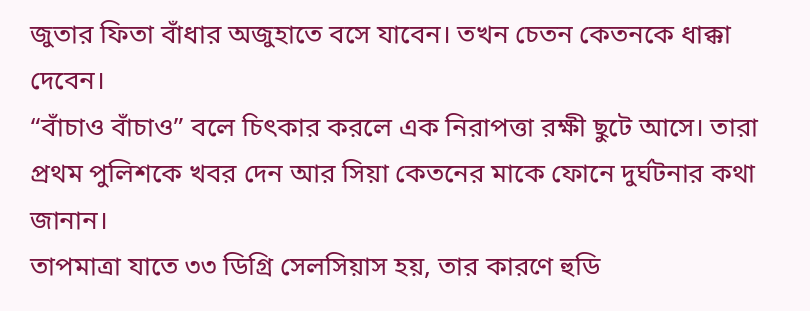জুতার ফিতা বাঁধার অজুহাতে বসে যাবেন। তখন চেতন কেতনকে ধাক্কা দেবেন।
“বাঁচাও বাঁচাও” বলে চিৎকার করলে এক নিরাপত্তা রক্ষী ছুটে আসে। তারা প্রথম পুলিশকে খবর দেন আর সিয়া কেতনের মাকে ফোনে দুর্ঘটনার কথা জানান।
তাপমাত্রা যাতে ৩৩ ডিগ্রি সেলসিয়াস হয়, তার কারণে হুডি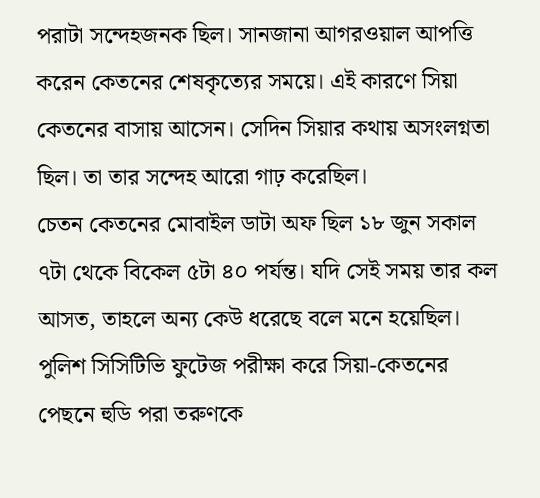পরাটা সন্দেহজনক ছিল। সানজানা আগরওয়াল আপত্তি করেন কেতনের শেষকৃত্যের সময়ে। এই কারণে সিয়া কেতনের বাসায় আসেন। সেদিন সিয়ার কথায় অসংলগ্নতা ছিল। তা তার সন্দেহ আরো গাঢ় করেছিল।
চেতন কেতনের মোবাইল ডাটা অফ ছিল ১৮ জুন সকাল ৭টা থেকে বিকেল ৫টা ৪০ পর্যন্ত। যদি সেই সময় তার কল আসত, তাহলে অন্য কেউ ধরেছে বলে মনে হয়েছিল। পুলিশ সিসিটিভি ফুটেজ পরীক্ষা করে সিয়া-কেতনের পেছনে হুডি পরা তরুণকে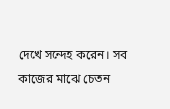দেখে সন্দেহ করেন। সব কাজের মাঝে চেতন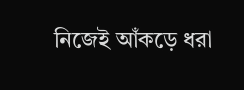নিজেই আঁকড়ে ধরা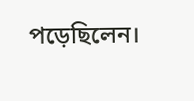পড়েছিলেন।